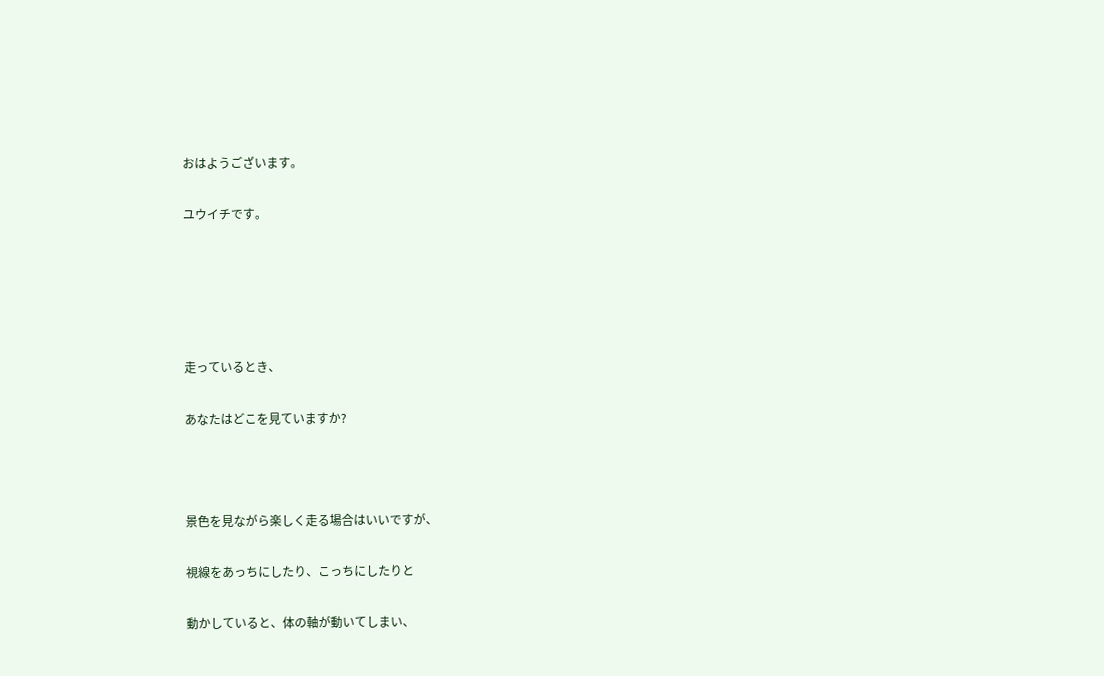おはようございます。

ユウイチです。





走っているとき、

あなたはどこを見ていますか?



景色を見ながら楽しく走る場合はいいですが、

視線をあっちにしたり、こっちにしたりと

動かしていると、体の軸が動いてしまい、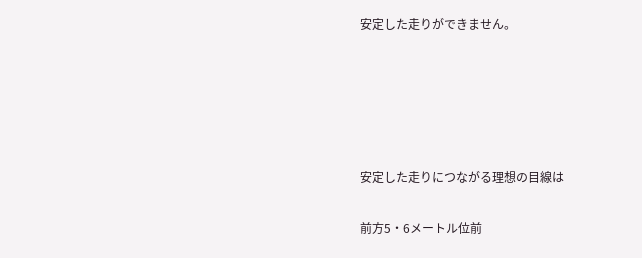安定した走りができません。





安定した走りにつながる理想の目線は

前方5・6メートル位前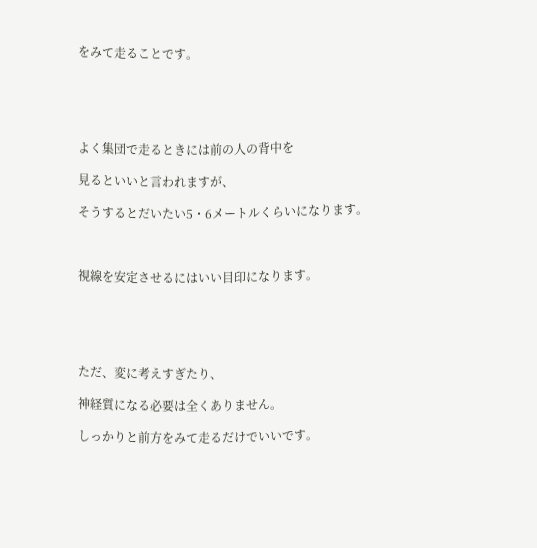をみて走ることです。





よく集団で走るときには前の人の背中を

見るといいと言われますが、

そうするとだいたい5・6メートルくらいになります。



視線を安定させるにはいい目印になります。





ただ、変に考えすぎたり、

神経質になる必要は全くありません。

しっかりと前方をみて走るだけでいいです。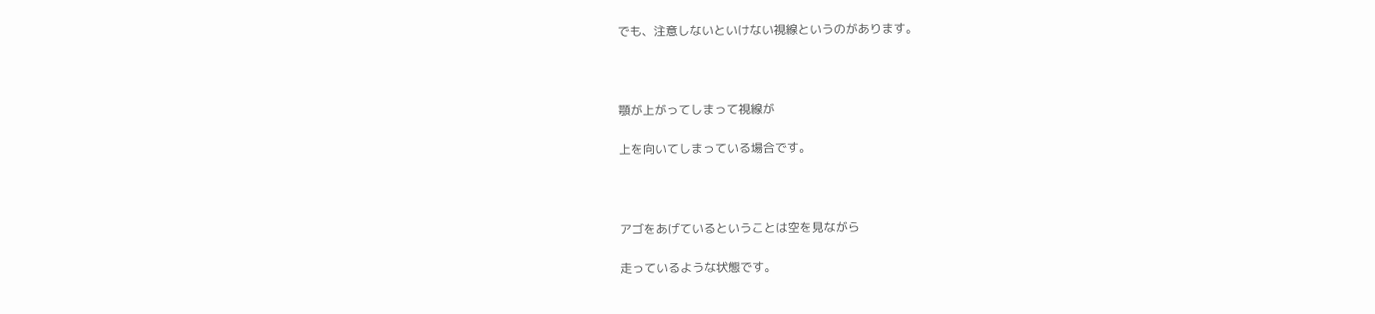でも、注意しないといけない視線というのがあります。



顎が上がってしまって視線が

上を向いてしまっている場合です。



アゴをあげているということは空を見ながら

走っているような状態です。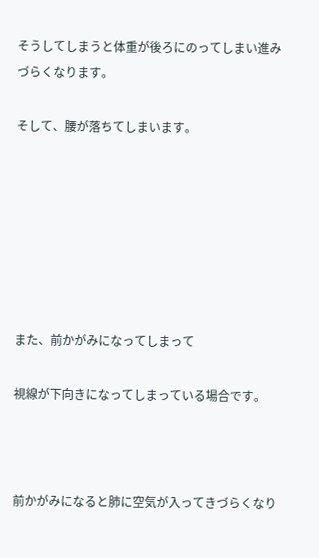そうしてしまうと体重が後ろにのってしまい進みづらくなります。

そして、腰が落ちてしまいます。







また、前かがみになってしまって

視線が下向きになってしまっている場合です。



前かがみになると肺に空気が入ってきづらくなり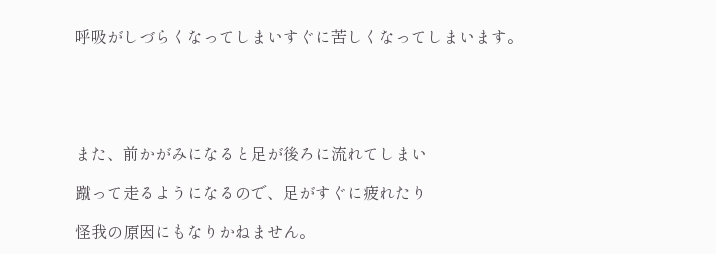呼吸がしづらくなってしまいすぐに苦しくなってしまいます。





また、前かがみになると足が後ろに流れてしまい

蹴って走るようになるので、足がすぐに疲れたり

怪我の原因にもなりかねません。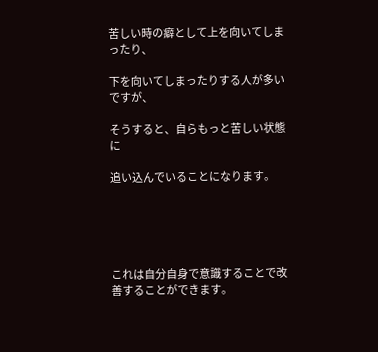苦しい時の癖として上を向いてしまったり、

下を向いてしまったりする人が多いですが、

そうすると、自らもっと苦しい状態に

追い込んでいることになります。





これは自分自身で意識することで改善することができます。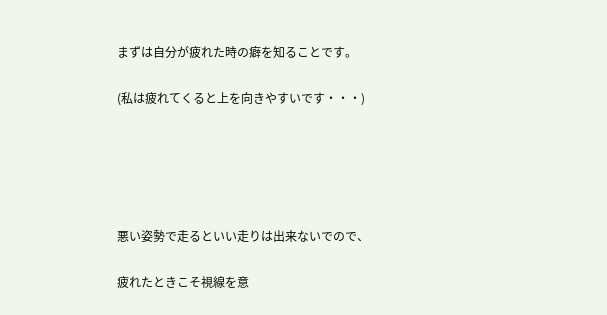まずは自分が疲れた時の癖を知ることです。

(私は疲れてくると上を向きやすいです・・・)





悪い姿勢で走るといい走りは出来ないでので、

疲れたときこそ視線を意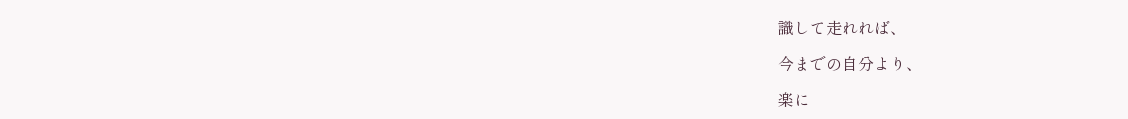識して走れれば、

今までの自分より、

楽に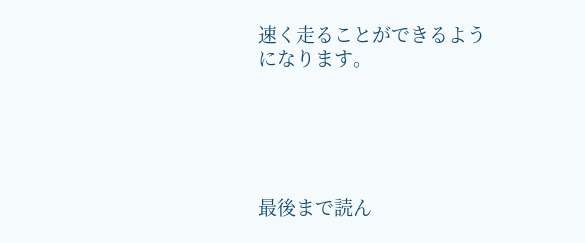速く走ることができるようになります。





最後まで読ん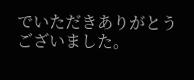でいただきありがとうございました。